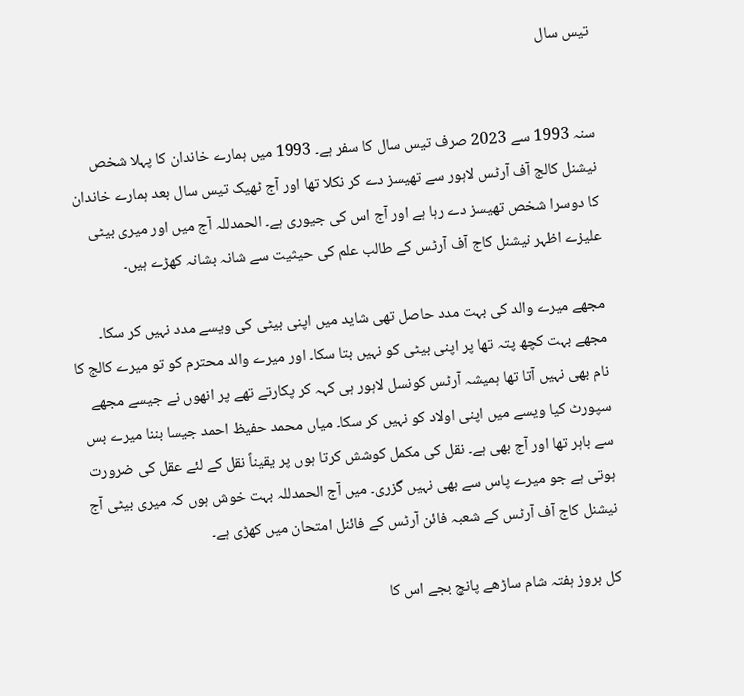تیس سال


سنہ 1993 سے 2023 صرف تیس سال کا سفر ہے۔ 1993 میں ہمارے خاندان کا پہلا شخص نیشنل کالج آف آرٹس لاہور سے تھیسز دے کر نکلا تھا اور آج ٹھیک تیس سال بعد ہمارے خاندان کا دوسرا شخص تھیسز دے رہا ہے اور آج اس کی جیوری ہے۔ الحمدللہ آج میں اور میری بیٹی علیزے اظہر نیشنل کاج آف آرٹس کے طالب علم کی حیثیت سے شانہ بشانہ کھڑے ہیں۔

مجھے میرے والد کی بہت مدد حاصل تھی شاید میں اپنی بیٹی کی ویسے مدد نہیں کر سکا۔ مجھے بہت کچھ پتہ تھا پر اپنی بیٹی کو نہیں بتا سکا۔ اور میرے والد محترم کو تو میرے کالج کا نام بھی نہیں آتا تھا ہمیشہ آرٹس کونسل لاہور ہی کہہ کر پکارتے تھے پر انھوں نے جیسے مجھے سپورٹ کیا ویسے میں اپنی اولاد کو نہیں کر سکا۔ میاں محمد حفیظ احمد جیسا بننا میرے بس سے باہر تھا اور آج بھی ہے۔ نقل کی مکمل کوشش کرتا ہوں پر یقیناً نقل کے لئے عقل کی ضرورت ہوتی ہے جو میرے پاس سے بھی نہیں گزری۔ میں آج الحمدللہ بہت خوش ہوں کہ میری بیٹی آج نیشنل کاج آف آرٹس کے شعبہ فائن آرٹس کے فائنل امتحان میں کھڑی ہے۔

کل بروز ہفتہ شام ساڑھے پانچ بجے اس کا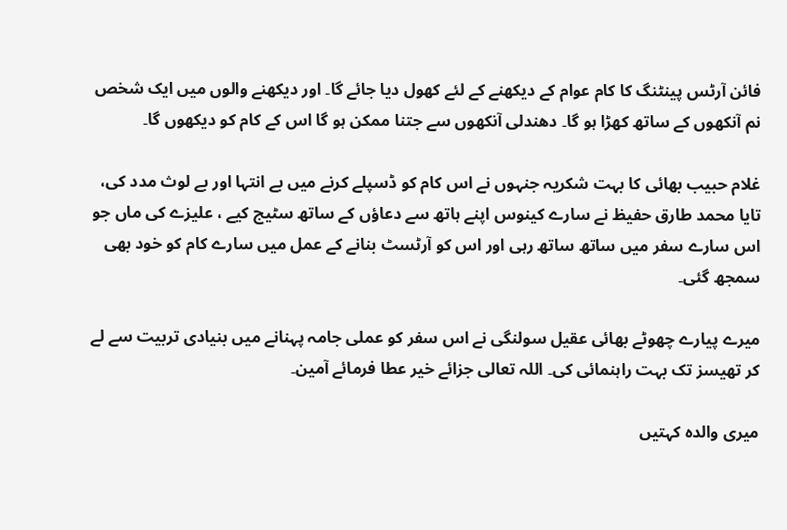فائن آرٹس پینٹنگ کا کام عوام کے دیکھنے کے لئے کھول دیا جائے گا۔ اور دیکھنے والوں میں ایک شخص نم آنکھوں کے ساتھ کھڑا ہو گا۔ دھندلی آنکھوں سے جتنا ممکن ہو گا اس کے کام کو دیکھوں گا۔

غلام حبیب بھائی کا بہت شکریہ جنہوں نے اس کام کو ڈسپلے کرنے میں بے انتہا اور بے لوث مدد کی، تایا محمد طارق حفیظ نے سارے کینوس اپنے ہاتھ سے دعاؤں کے ساتھ سٹیج کیے ، علیزے کی ماں جو اس سارے سفر میں ساتھ ساتھ رہی اور اس کو آرٹسٹ بنانے کے عمل میں سارے کام کو خود بھی سمجھ گئی۔

میرے پیارے چھوٹے بھائی عقیل سولنگی نے اس سفر کو عملی جامہ پہنانے میں بنیادی تربیت سے لے کر تھیسز تک بہت راہنمائی کی۔ اللہ تعالی جزائے خیر عطا فرمائے آمین۔

میری والدہ کہتیں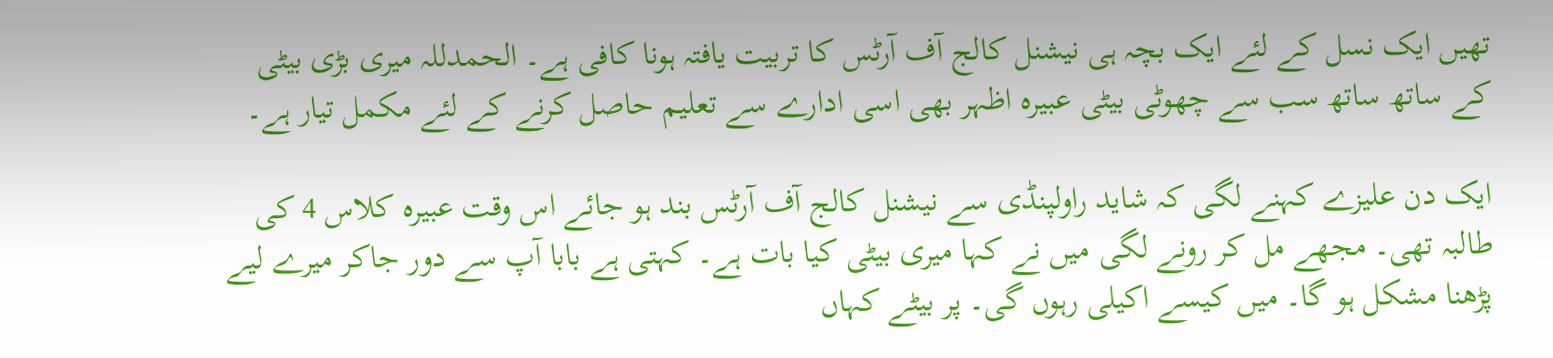تھیں ایک نسل کے لئے ایک بچہ ہی نیشنل کالج آف آرٹس کا تربیت یافتہ ہونا کافی ہے۔ الحمدللہ میری بڑی بیٹی کے ساتھ ساتھ سب سے چھوٹی بیٹی عبیرہ اظہر بھی اسی ادارے سے تعلیم حاصل کرنے کے لئے مکمل تیار ہے۔

ایک دن علیزے کہنے لگی کہ شاید راولپنڈی سے نیشنل کالج آف آرٹس بند ہو جائے اس وقت عبیرہ کلاس 4 کی طالبہ تھی۔ مجھے مل کر رونے لگی میں نے کہا میری بیٹی کیا بات ہے۔ کہتی ہے بابا آپ سے دور جاکر میرے لیے پڑھنا مشکل ہو گا۔ میں کیسے اکیلی رہوں گی۔ پر بیٹے کہاں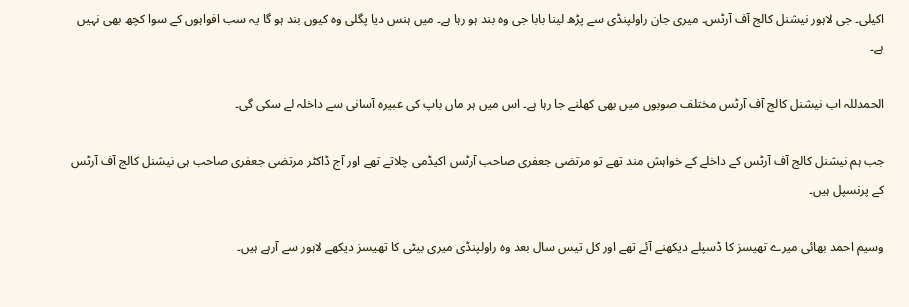اکیلی۔ جی لاہور نیشنل کالج آف آرٹس۔ میری جان راولپنڈی سے پڑھ لینا بابا جی وہ بند ہو رہا ہے۔ میں ہنس دیا پگلی وہ کیوں بند ہو گا یہ سب افواہوں کے سوا کچھ بھی نہیں ہے۔

الحمدللہ اب نیشنل کالج آف آرٹس مختلف صوبوں میں بھی کھلنے جا رہا ہے۔ اس میں ہر ماں باپ کی عبیرہ آسانی سے داخلہ لے سکی گی۔

جب ہم نیشنل کالج آف آرٹس کے داخلے کے خواہش مند تھے تو مرتضی جعفری صاحب آرٹس اکیڈمی چلاتے تھے اور آج ڈاکٹر مرتضی جعفری صاحب ہی نیشنل کالج آف آرٹس کے پرنسپل ہیں۔

وسیم احمد بھائی میرے تھیسز کا ڈسپلے دیکھنے آئے تھے اور کل تیس سال بعد وہ راولپنڈی میری بیٹی کا تھیسز دیکھے لاہور سے آرہے ہیں۔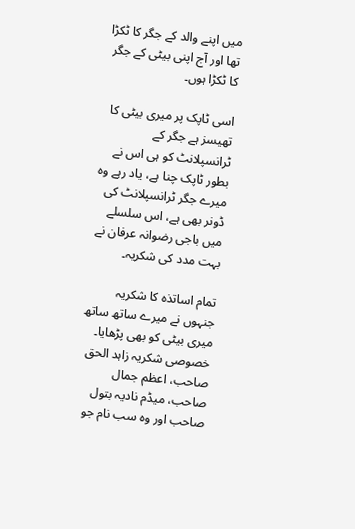میں اپنے والد کے جگر کا ٹکڑا تھا اور آج اپنی بیٹی کے جگر کا ٹکڑا ہوں۔

اسی ٹاپک پر میری بیٹی کا تھیسز ہے جگر کے ٹرانسپلانٹ کو ہی اس نے بطور ٹاپک چنا ہے، یاد رہے وہ میرے جگر ٹرانسپلانٹ کی ڈونر بھی ہے، اس سلسلے میں باجی رضوانہ عرفان نے بہت مدد کی شکریہ۔

تمام اساتذہ کا شکریہ جنہوں نے میرے ساتھ ساتھ میری بیٹی کو بھی پڑھایا۔ خصوصی شکریہ زاہد الحق صاحب، اعظم جمال صاحب، میڈم نادیہ بتول صاحب اور وہ سب نام جو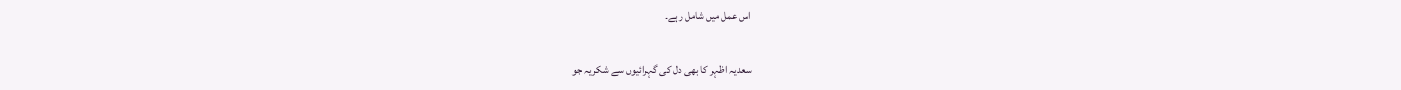اس عمل میں شامل رہے۔

سعدیہ اظہر کا بھی دل کی گہرائیوں سے شکریہ جو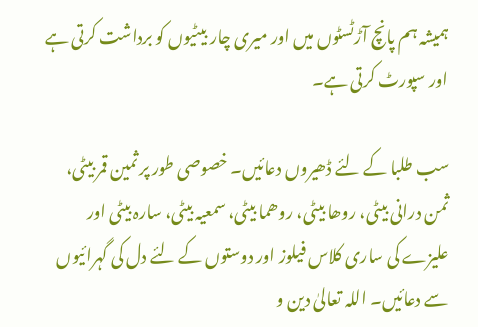ہمیشہ ہم پانچ آڑٹسٹوں میں اور میری چار بیٹیوں کو برداشت کرتی ہے اور سپورٹ کرتی ہے۔

سب طلبا کے لئے ڈھیروں دعائیں۔ خصوصی طور پر ثمین قمر بیٹی، ثمن درانی بیٹی، روھا بیٹی، روھما بیٹی، سمعیہ بیٹی، سارہ بیٹی اور علیزے کی ساری کلاس فیلوز اور دوستوں کے لئے دل کی گہرائیوں سے دعائیں۔ اللہ تعالیٰ دین و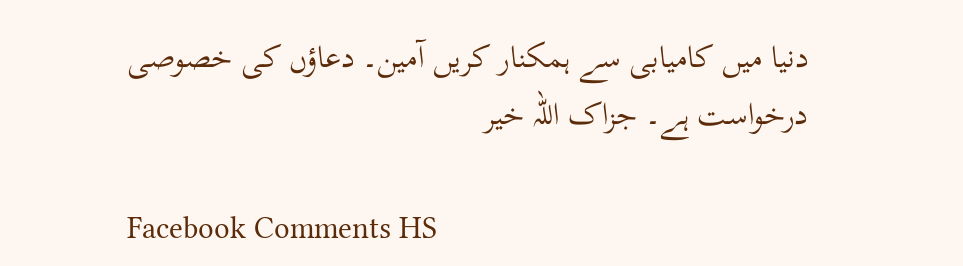دنیا میں کامیابی سے ہمکنار کریں آمین۔ دعاؤں کی خصوصی درخواست ہے۔ جزاک اللہ خیر

Facebook Comments HS